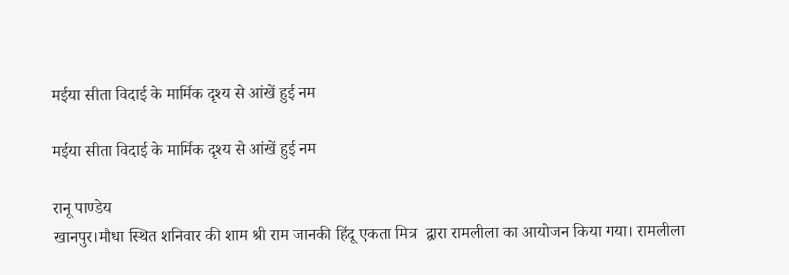मईया सीता विदाई के मार्मिक दृश्य से आंखें हुई नम

मईया सीता विदाई के मार्मिक दृश्य से आंखें हुई नम

रानू पाण्डेय
खानपुर।मौधा स्थित शनिवार की शाम श्री राम जानकी हिंदू एकता मित्र  द्वारा रामलीला का आयोजन किया गया। रामलीला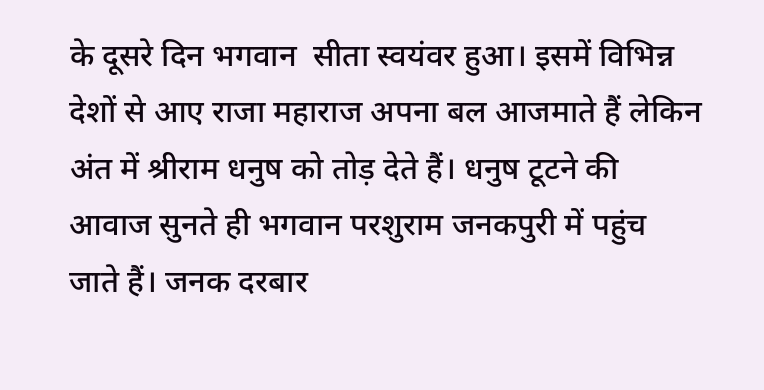के दूसरे दिन भगवान  सीता स्वयंवर हुआ। इसमें विभिन्न देशों से आए राजा महाराज अपना बल आजमाते हैं लेकिन अंत में श्रीराम धनुष को तोड़ देते हैं। धनुष टूटने की आवाज सुनते ही भगवान परशुराम जनकपुरी में पहुंच जाते हैं। जनक दरबार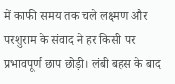में काफी समय तक चले लक्ष्मण और परशुराम के संवाद ने हर किसी पर प्रभावपूर्ण छाप छोड़ी। लंबी बहस के बाद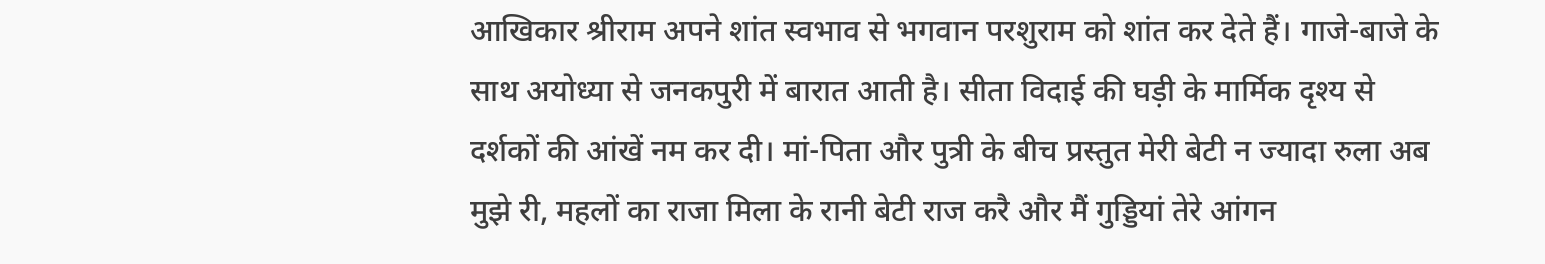आखिकार श्रीराम अपने शांत स्वभाव से भगवान परशुराम को शांत कर देते हैं। गाजे-बाजे के साथ अयोध्या से जनकपुरी में बारात आती है। सीता विदाई की घड़ी के मार्मिक दृश्य से दर्शकों की आंखें नम कर दी। मां-पिता और पुत्री के बीच प्रस्तुत मेरी बेटी न ज्यादा रुला अब मुझे री, महलों का राजा मिला के रानी बेटी राज करै और मैं गुड्डियां तेरे आंगन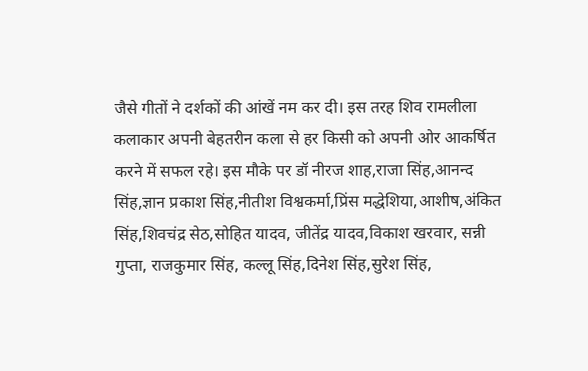जैसे गीतों ने दर्शकों की आंखें नम कर दी। इस तरह शिव रामलीला कलाकार अपनी बेहतरीन कला से हर किसी को अपनी ओर आकर्षित करने में सफल रहे। इस मौके पर डॉ नीरज शाह,राजा सिंह,आनन्द सिंह,ज्ञान प्रकाश सिंह,नीतीश विश्वकर्मा,प्रिंस मद्धेशिया,आशीष,अंकित सिंह,शिवचंद्र सेठ,सोहित यादव, जीतेंद्र यादव,विकाश खरवार, सन्नी गुप्ता, राजकुमार सिंह, कल्लू सिंह,दिनेश सिंह,सुरेश सिंह,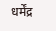धर्मेंद्र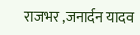राजभर ,जनार्दन यादव